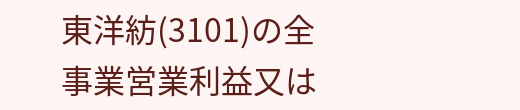東洋紡(3101)の全事業営業利益又は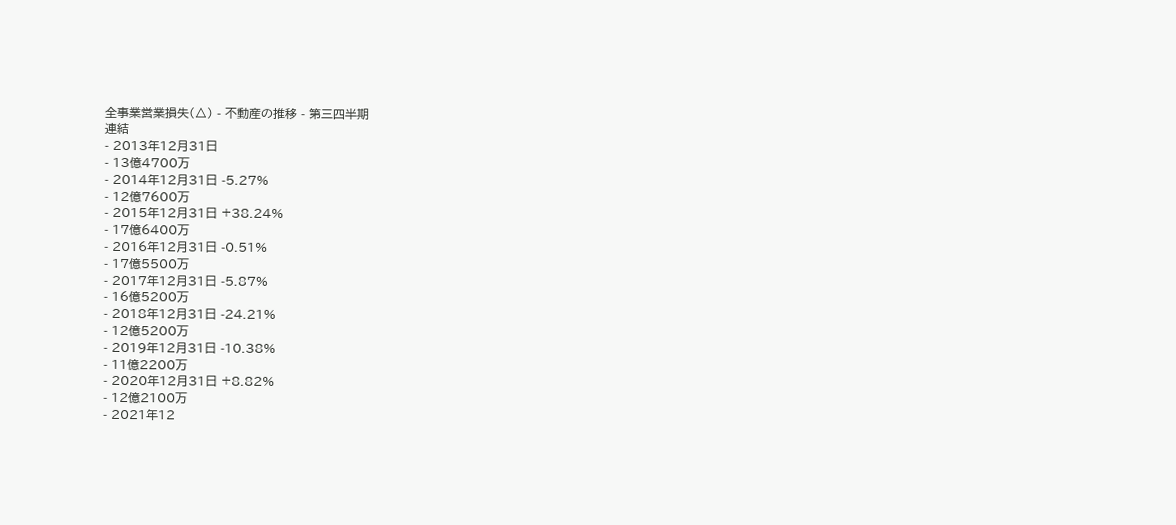全事業営業損失(△) - 不動産の推移 - 第三四半期
連結
- 2013年12月31日
- 13億4700万
- 2014年12月31日 -5.27%
- 12億7600万
- 2015年12月31日 +38.24%
- 17億6400万
- 2016年12月31日 -0.51%
- 17億5500万
- 2017年12月31日 -5.87%
- 16億5200万
- 2018年12月31日 -24.21%
- 12億5200万
- 2019年12月31日 -10.38%
- 11億2200万
- 2020年12月31日 +8.82%
- 12億2100万
- 2021年12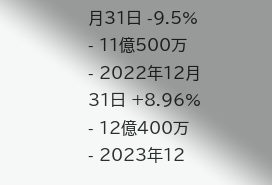月31日 -9.5%
- 11億500万
- 2022年12月31日 +8.96%
- 12億400万
- 2023年12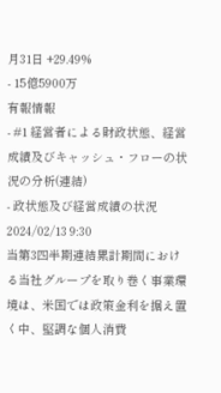月31日 +29.49%
- 15億5900万
有報情報
- #1 経営者による財政状態、経営成績及びキャッシュ・フローの状況の分析(連結)
- 政状態及び経営成績の状況2024/02/13 9:30
当第3四半期連結累計期間における当社グループを取り巻く事業環境は、米国では政策金利を据え置く中、堅調な個人消費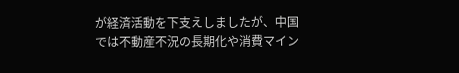が経済活動を下支えしましたが、中国では不動産不況の長期化や消費マイン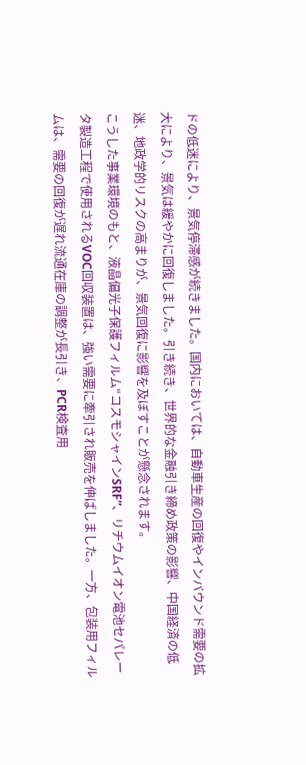ドの低迷により、景気停滞感が続きました。国内においては、自動車生産の回復やインバウンド需要の拡大により、景気は緩やかに回復しました。引き続き、世界的な金融引き締め政策の影響、中国経済の低迷、地政学的リスクの高まりが、景気回復に影響を及ぼすことが懸念されます。
こうした事業環境のもと、液晶偏光子保護フィルム“コスモシャインSRF”、リチウムイオン電池セパレータ製造工程で使用されるVOC回収装置は、強い需要に牽引され販売を伸ばしました。一方、包装用フィルムは、需要の回復が遅れ流通在庫の調整が長引き、PCR検査用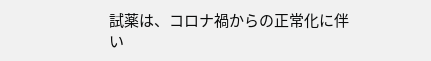試薬は、コロナ禍からの正常化に伴い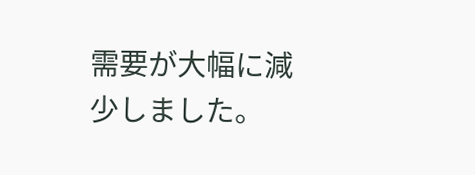需要が大幅に減少しました。